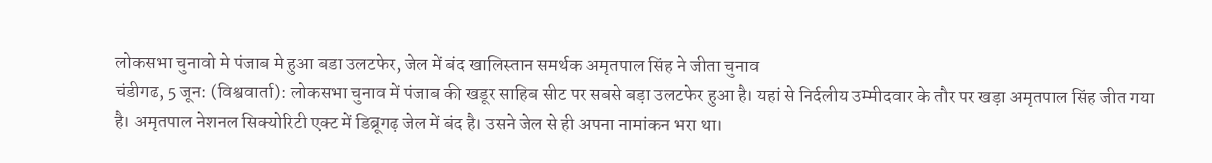लोकसभा चुनावो मे पंजाब मे हुआ बडा उलटफेर, जेल में बंद खालिस्तान समर्थक अमृतपाल सिंह ने जीता चुनाव
चंडीगढ, 5 जून: (विश्ववार्ता): लोकसभा चुनाव में पंजाब की खडूर साहिब सीट पर सबसे बड़ा उलटफेर हुआ है। यहां से निर्दलीय उम्मीदवार के तौर पर खड़ा अमृतपाल सिंह जीत गया है। अमृतपाल नेशनल सिक्योरिटी एक्ट में डिब्रूगढ़ जेल में बंद है। उसने जेल से ही अपना नामांकन भरा था।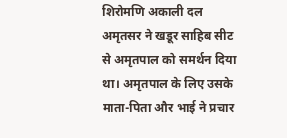शिरोमणि अकाली दल अमृतसर ने खडूर साहिब सीट से अमृतपाल को समर्थन दिया था। अमृतपाल के लिए उसके माता-पिता और भाई ने प्रचार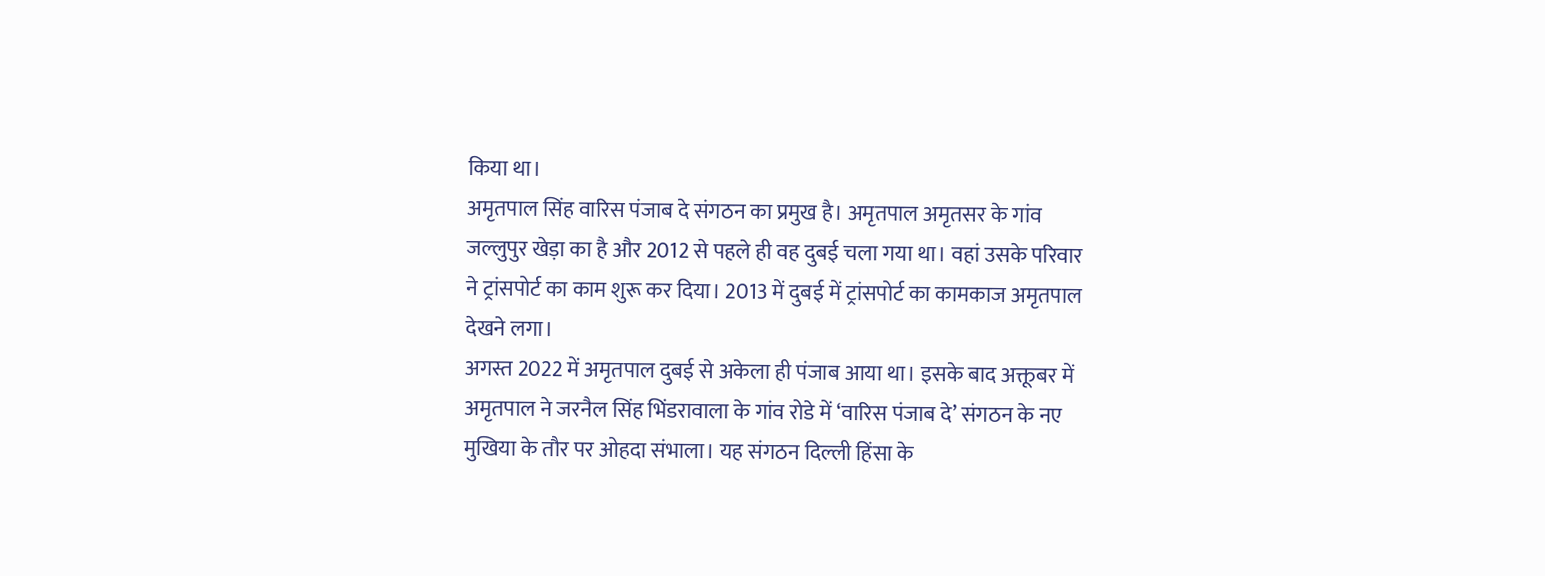किया था।
अमृतपाल सिंह वारिस पंजाब दे संगठन का प्रमुख है। अमृतपाल अमृतसर के गांव जल्लुपुर खेड़ा का है और 2012 से पहले ही वह दुबई चला गया था। वहां उसके परिवार ने ट्रांसपोर्ट का काम शुरू कर दिया। 2013 में दुबई में ट्रांसपोर्ट का कामकाज अमृतपाल देखने लगा।
अगस्त 2022 में अमृतपाल दुबई से अकेला ही पंजाब आया था। इसके बाद अक्तूबर में अमृतपाल ने जरनैल सिंह भिंडरावाला के गांव रोडे में ‘वारिस पंजाब दे’ संगठन के नए मुखिया के तौर पर ओहदा संभाला। यह संगठन दिल्ली हिंसा के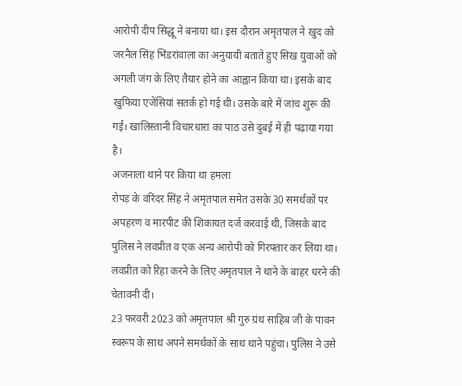आरोपी दीप सिद्धू ने बनाया था। इस दौरान अमृतपाल ने खुद को जरनैल सिंह भिंडरांवाला का अनुयायी बताते हुए सिख युवाओं को अगली जंग के लिए तैयार होने का आह्वान किया था। इसके बाद खुफिया एजेंसियां सतर्क हो गई थी। उसके बारे में जांच शुरू की गई। खालिस्तानी विचारधारा का पाठ उसे दुबई में ही पढ़ाया गया है।
अजनाला थाने पर किया था हमला
रोपड़ के वरिंदर सिंह ने अमृतपाल समेत उसके 30 समर्थकों पर अपहरण व मारपीट की शिकायत दर्ज करवाई थी, जिसके बाद पुलिस ने लवप्रीत व एक अन्य आरोपी को गिरफ्तार कर लिया था। लवप्रीत को रिहा करने के लिए अमृतपाल ने थाने के बाहर धरने की चेतावनी दी।
23 फरवरी 2023 को अमृतपाल श्री गुरु ग्रंथ साहिब जी के पावन स्वरूप के साथ अपने समर्थकों के साथ थाने पहुंचा। पुलिस ने उसे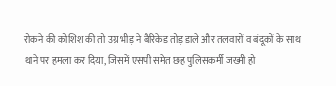रोकने की कोशिश की तो उग्र भीड़ ने बैरिकेड तोड़ डाले और तलवारों व बंदूकों के साथ थाने पर हमला कर दिया, जिसमें एसपी समेत छह पुलिसकर्मी जख्मी हो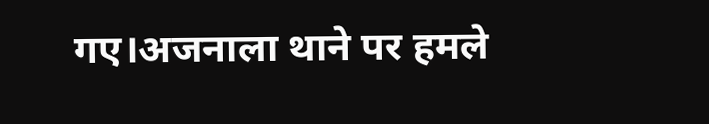गए।अजनाला थाने पर हमले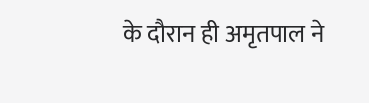के दौरान ही अमृतपाल ने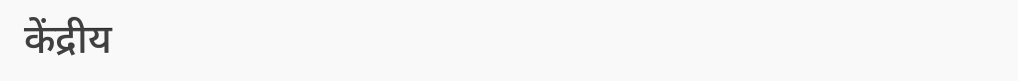केंद्रीय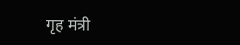गृह मंत्री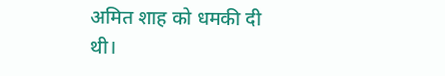अमित शाह को धमकी दी थी।